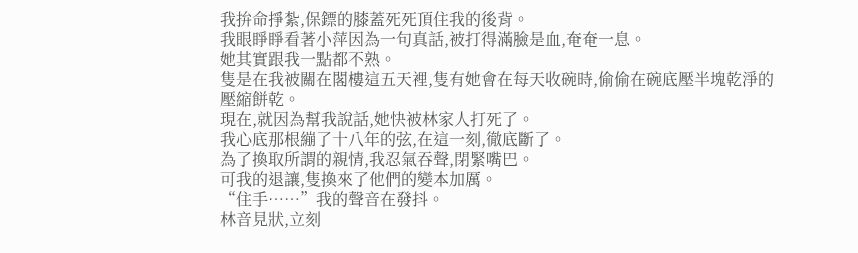我拚命掙紮,保鏢的膝蓋死死頂住我的後背。
我眼睜睜看著小萍因為一句真話,被打得滿臉是血,奄奄一息。
她其實跟我一點都不熟。
隻是在我被關在閣樓這五天裡,隻有她會在每天收碗時,偷偷在碗底壓半塊乾淨的壓縮餅乾。
現在,就因為幫我說話,她快被林家人打死了。
我心底那根繃了十八年的弦,在這一刻,徹底斷了。
為了換取所謂的親情,我忍氣吞聲,閉緊嘴巴。
可我的退讓,隻換來了他們的變本加厲。
“住手……”我的聲音在發抖。
林音見狀,立刻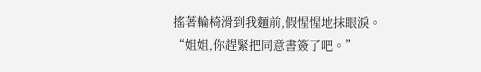搖著輪椅滑到我麵前,假惺惺地抹眼淚。
“姐姐,你趕緊把同意書簽了吧。”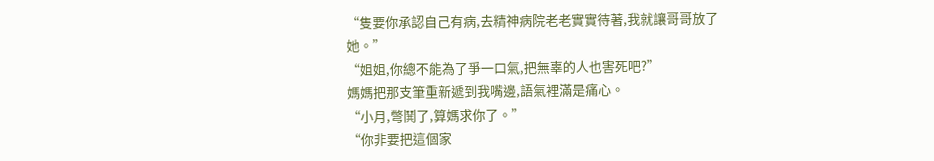“隻要你承認自己有病,去精神病院老老實實待著,我就讓哥哥放了她。”
“姐姐,你總不能為了爭一口氣,把無辜的人也害死吧?”
媽媽把那支筆重新遞到我嘴邊,語氣裡滿是痛心。
“小月,彆鬨了,算媽求你了。”
“你非要把這個家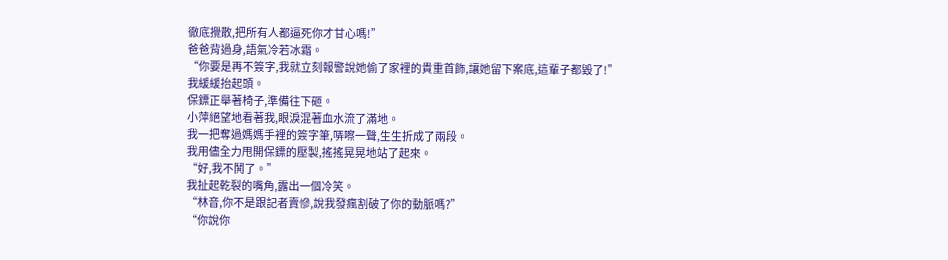徹底攪散,把所有人都逼死你才甘心嗎!”
爸爸背過身,語氣冷若冰霜。
“你要是再不簽字,我就立刻報警說她偷了家裡的貴重首飾,讓她留下案底,這輩子都毀了!”
我緩緩抬起頭。
保鏢正舉著椅子,準備往下砸。
小萍絕望地看著我,眼淚混著血水流了滿地。
我一把奪過媽媽手裡的簽字筆,哢嚓一聲,生生折成了兩段。
我用儘全力甩開保鏢的壓製,搖搖晃晃地站了起來。
“好,我不鬨了。”
我扯起乾裂的嘴角,露出一個冷笑。
“林音,你不是跟記者賣慘,說我發瘋割破了你的動脈嗎?”
“你說你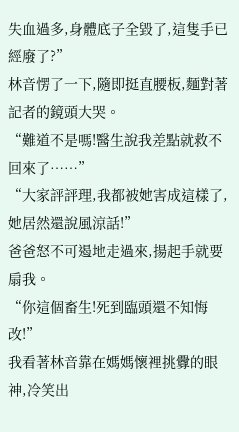失血過多,身體底子全毀了,這隻手已經廢了?”
林音愣了一下,隨即挺直腰板,麵對著記者的鏡頭大哭。
“難道不是嗎!醫生說我差點就救不回來了……”
“大家評評理,我都被她害成這樣了,她居然還說風涼話!”
爸爸怒不可遏地走過來,揚起手就要扇我。
“你這個畜生!死到臨頭還不知悔改!”
我看著林音靠在媽媽懷裡挑釁的眼神,冷笑出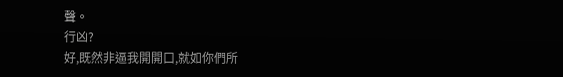聲。
行凶?
好,既然非逼我開開口,就如你們所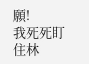願!
我死死盯住林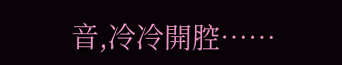音,冷冷開腔……